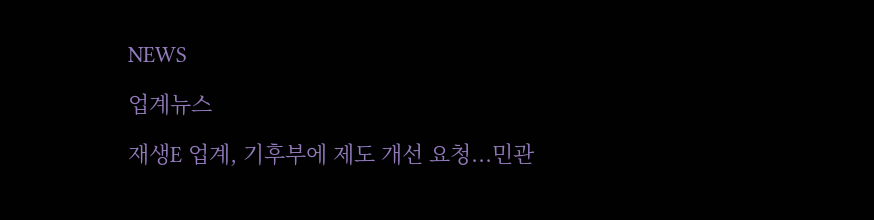NEWS

업계뉴스

재생E 업계, 기후부에 제도 개선 요청...민관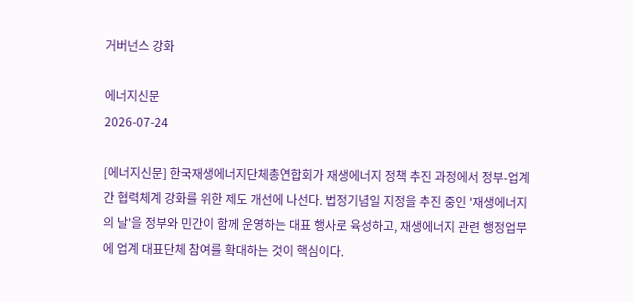거버넌스 강화

에너지신문
2026-07-24

[에너지신문] 한국재생에너지단체총연합회가 재생에너지 정책 추진 과정에서 정부-업계 간 협력체계 강화를 위한 제도 개선에 나선다. 법정기념일 지정을 추진 중인 '재생에너지의 날'을 정부와 민간이 함께 운영하는 대표 행사로 육성하고, 재생에너지 관련 행정업무에 업계 대표단체 참여를 확대하는 것이 핵심이다.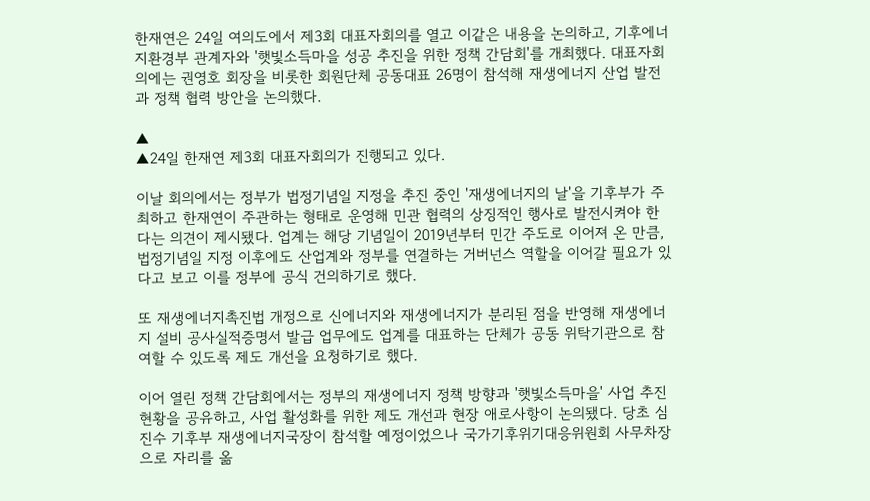한재연은 24일 여의도에서 제3회 대표자회의를 열고 이같은 내용을 논의하고, 기후에너지환경부 관계자와 '햇빛소득마을 성공 추진을 위한 정책 간담회'를 개최했다. 대표자회의에는 권영호 회장을 비롯한 회원단체 공동대표 26명이 참석해 재생에너지 산업 발전과 정책 협력 방안을 논의했다.

▲
▲24일 한재연 제3회 대표자회의가 진행되고 있다.

이날 회의에서는 정부가 법정기념일 지정을 추진 중인 '재생에너지의 날'을 기후부가 주최하고 한재연이 주관하는 형태로 운영해 민관 협력의 상징적인 행사로 발전시켜야 한다는 의견이 제시됐다. 업계는 해당 기념일이 2019년부터 민간 주도로 이어져 온 만큼, 법정기념일 지정 이후에도 산업계와 정부를 연결하는 거버넌스 역할을 이어갈 필요가 있다고 보고 이를 정부에 공식 건의하기로 했다.

또 재생에너지촉진법 개정으로 신에너지와 재생에너지가 분리된 점을 반영해 재생에너지 설비 공사실적증명서 발급 업무에도 업계를 대표하는 단체가 공동 위탁기관으로 참여할 수 있도록 제도 개선을 요청하기로 했다.

이어 열린 정책 간담회에서는 정부의 재생에너지 정책 방향과 '햇빛소득마을' 사업 추진 현황을 공유하고, 사업 활성화를 위한 제도 개선과 현장 애로사항이 논의됐다. 당초 심진수 기후부 재생에너지국장이 참석할 예정이었으나 국가기후위기대응위원회 사무차장으로 자리를 옮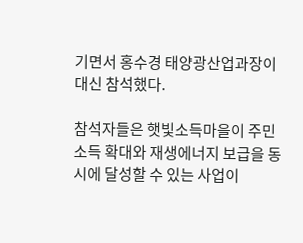기면서 홍수경 태양광산업과장이 대신 참석했다.

참석자들은 햇빛소득마을이 주민 소득 확대와 재생에너지 보급을 동시에 달성할 수 있는 사업이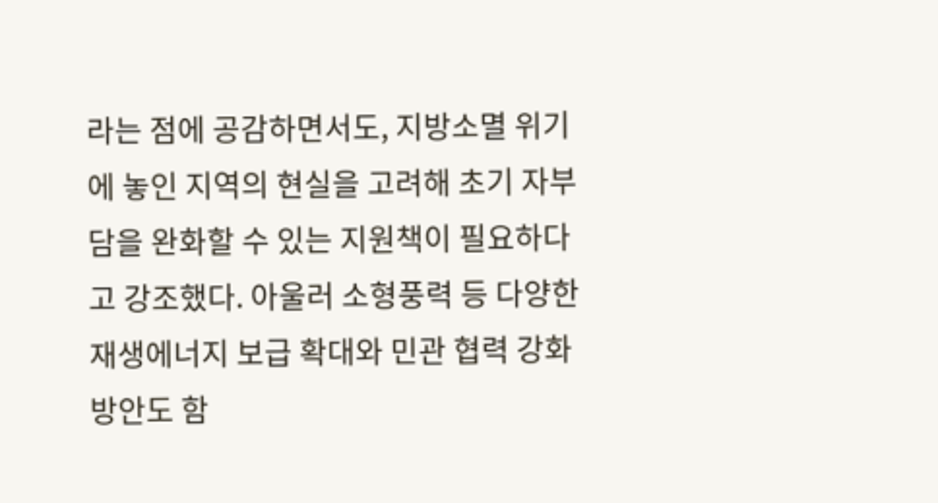라는 점에 공감하면서도, 지방소멸 위기에 놓인 지역의 현실을 고려해 초기 자부담을 완화할 수 있는 지원책이 필요하다고 강조했다. 아울러 소형풍력 등 다양한 재생에너지 보급 확대와 민관 협력 강화 방안도 함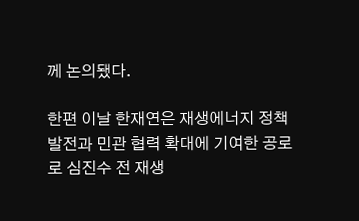께 논의됐다.

한편 이날 한재연은 재생에너지 정책 발전과 민관 협력 확대에 기여한 공로로 심진수 전 재생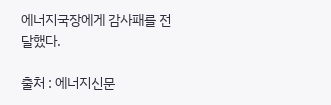에너지국장에게 감사패를 전달했다.

출처 : 에너지신문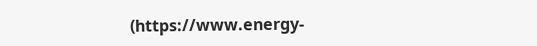(https://www.energy-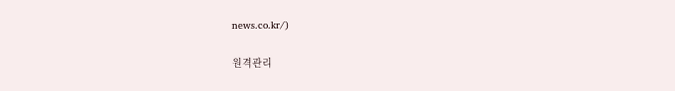news.co.kr/)

원격관리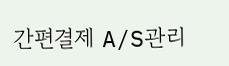간편결제 A/S관리